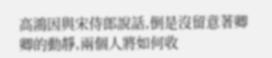高鴻因與宋侍郎說話,倒是沒留意著卿卿的動靜,兩個人將如何收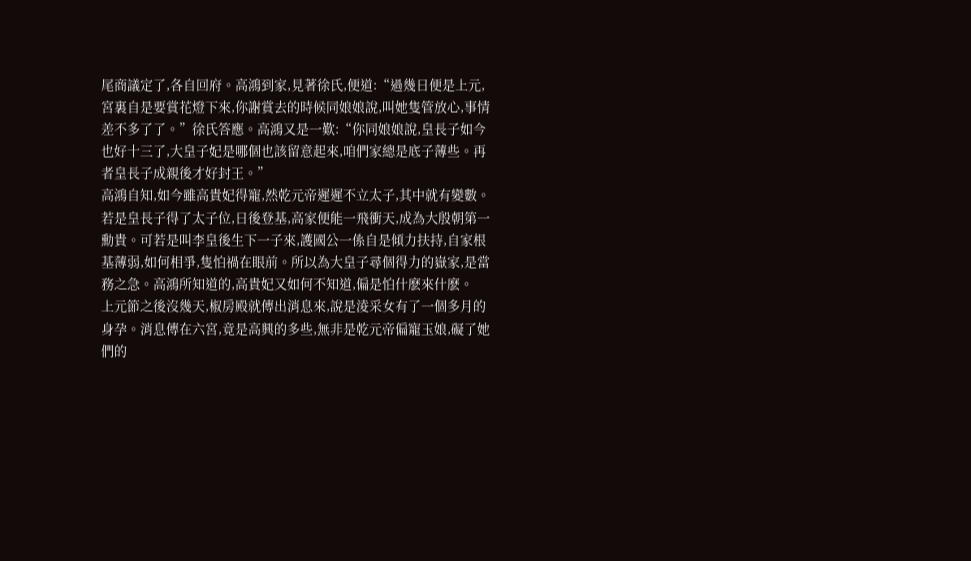尾商議定了,各自回府。高鴻到家,見著徐氏,便道:“過幾日便是上元,宮裏自是要賞花燈下來,你謝賞去的時候同娘娘說,叫她隻管放心,事情差不多了了。”徐氏答應。高鴻又是一歎:“你同娘娘說,皇長子如今也好十三了,大皇子妃是哪個也該留意起來,咱們家總是底子薄些。再者皇長子成親後才好封王。”
高鴻自知,如今雖高貴妃得寵,然乾元帝遲遲不立太子,其中就有變數。若是皇長子得了太子位,日後登基,高家便能一飛衝天,成為大殷朝第一勳貴。可若是叫李皇後生下一子來,護國公一係自是傾力扶持,自家根基薄弱,如何相爭,隻怕禍在眼前。所以為大皇子尋個得力的嶽家,是當務之急。高鴻所知道的,高貴妃又如何不知道,偏是怕什麽來什麽。
上元節之後沒幾天,椒房殿就傳出消息來,說是淩采女有了一個多月的身孕。消息傳在六宮,竟是高興的多些,無非是乾元帝偏寵玉娘,礙了她們的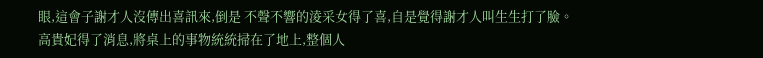眼,這會子謝才人沒傳出喜訊來,倒是 不聲不響的淩采女得了喜,自是覺得謝才人叫生生打了臉。
高貴妃得了消息,將桌上的事物統統掃在了地上,整個人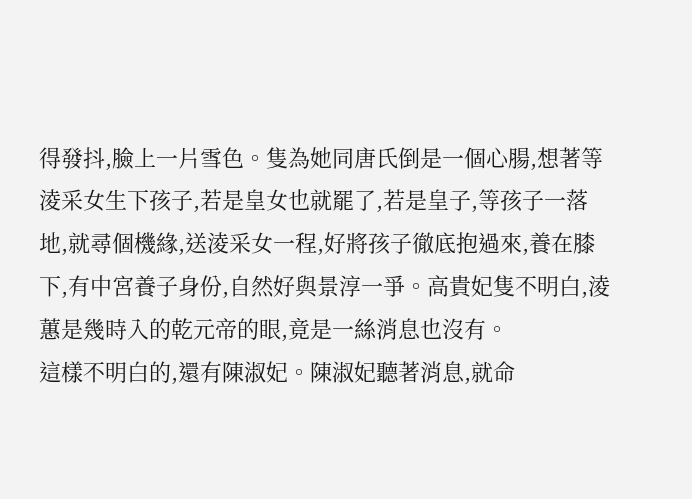得發抖,臉上一片雪色。隻為她同唐氏倒是一個心腸,想著等淩采女生下孩子,若是皇女也就罷了,若是皇子,等孩子一落地,就尋個機緣,送淩采女一程,好將孩子徹底抱過來,養在膝下,有中宮養子身份,自然好與景淳一爭。高貴妃隻不明白,淩蕙是幾時入的乾元帝的眼,竟是一絲消息也沒有。
這樣不明白的,還有陳淑妃。陳淑妃聽著消息,就命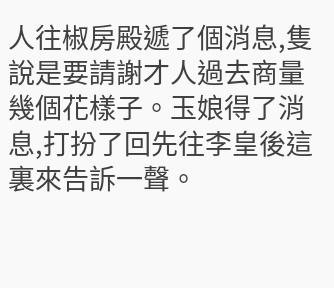人往椒房殿遞了個消息,隻說是要請謝才人過去商量幾個花樣子。玉娘得了消息,打扮了回先往李皇後這裏來告訴一聲。